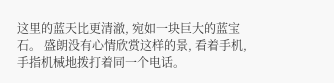这里的蓝天比更清澈, 宛如一块巨大的蓝宝石。 盛朗没有心情欣赏这样的景, 看着手机,手指机械地拨打着同一个电话。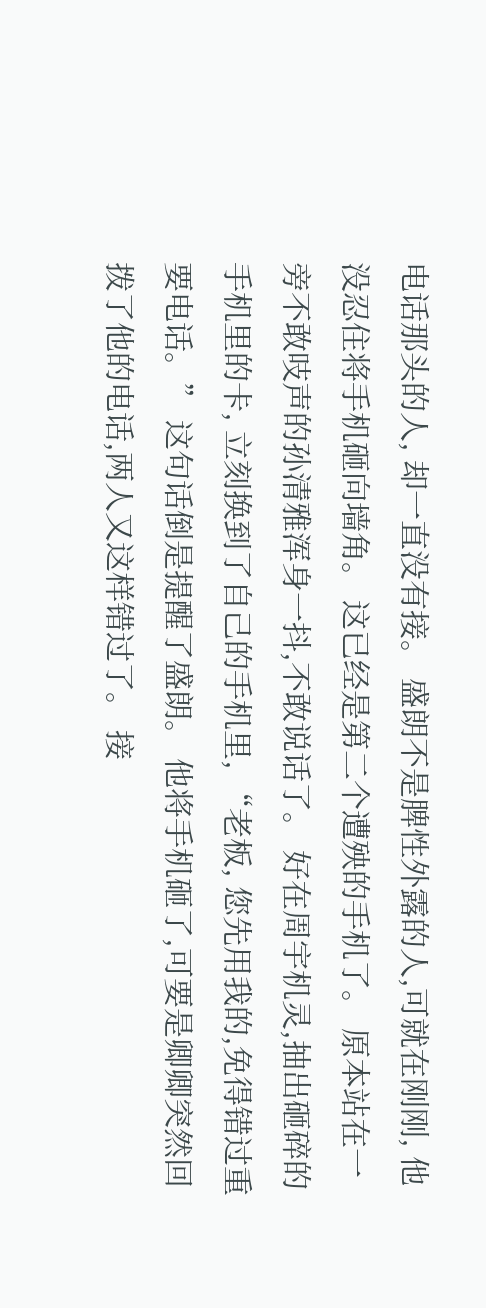电话那头的人, 却一直没有接。 盛朗不是脾性外露的人,可就在刚刚, 他没忍住将手机砸向墙角。 这已经是第二个遭殃的手机了。 原本站在一旁不敢吱声的孙清雅浑身一抖,不敢说话了。 好在周宇机灵,抽出砸碎的手机里的卡, 立刻换到了自己的手机里, “老板, 您先用我的,免得错过重要电话。” 这句话倒是提醒了盛朗。 他将手机砸了,可要是卿卿突然回拨了他的电话,两人又这样错过了。 接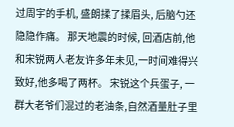过周宇的手机, 盛朗揉了揉眉头, 后脑勺还隐隐作痛。 那天地震的时候, 回酒店前,他和宋锐两人老友许多年未见,一时间难得兴致好,他多喝了两杯。 宋锐这个兵蛋子, 一群大老爷们混过的老油条,自然酒量肚子里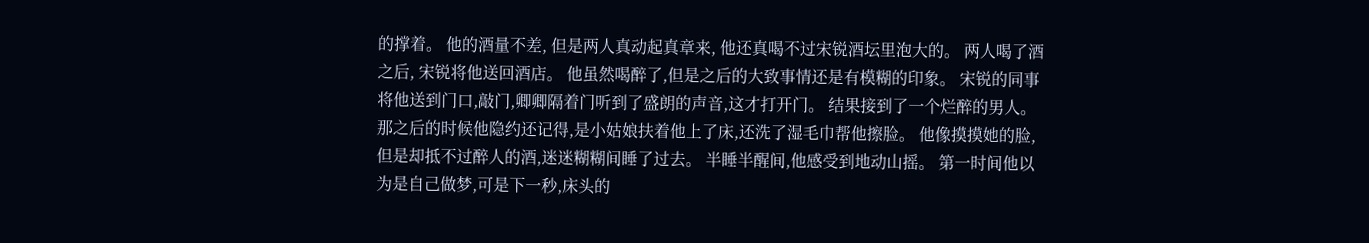的撑着。 他的酒量不差, 但是两人真动起真章来, 他还真喝不过宋锐酒坛里泡大的。 两人喝了酒之后, 宋锐将他送回酒店。 他虽然喝醉了,但是之后的大致事情还是有模糊的印象。 宋锐的同事将他送到门口,敲门,卿卿隔着门听到了盛朗的声音,这才打开门。 结果接到了一个烂醉的男人。 那之后的时候他隐约还记得,是小姑娘扶着他上了床,还洗了湿毛巾帮他擦脸。 他像摸摸她的脸,但是却抵不过醉人的酒,迷迷糊糊间睡了过去。 半睡半醒间,他感受到地动山摇。 第一时间他以为是自己做梦,可是下一秒,床头的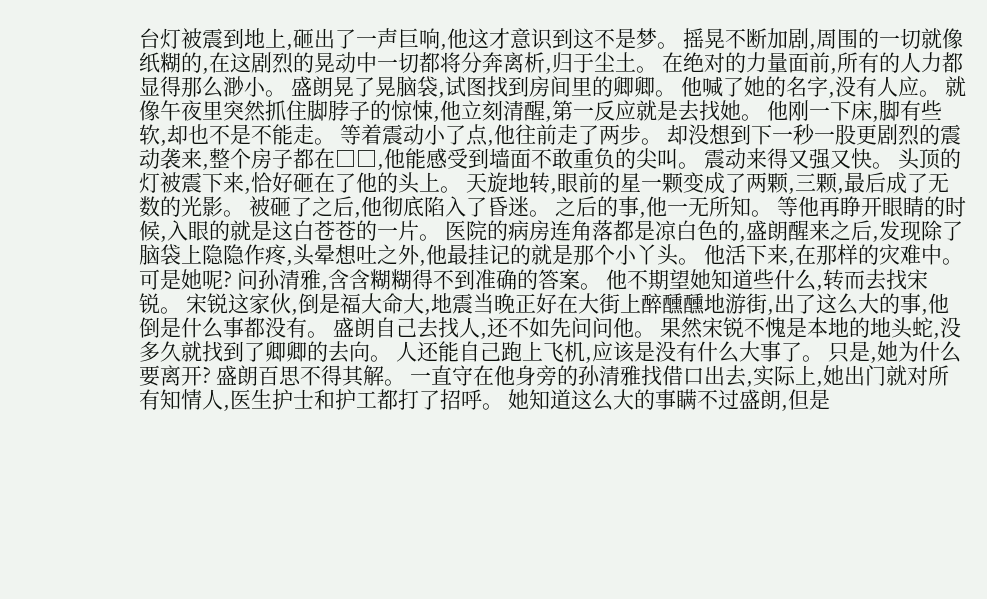台灯被震到地上,砸出了一声巨响,他这才意识到这不是梦。 摇晃不断加剧,周围的一切就像纸糊的,在这剧烈的晃动中一切都将分奔离析,归于尘土。 在绝对的力量面前,所有的人力都显得那么渺小。 盛朗晃了晃脑袋,试图找到房间里的卿卿。 他喊了她的名字,没有人应。 就像午夜里突然抓住脚脖子的惊悚,他立刻清醒,第一反应就是去找她。 他刚一下床,脚有些软,却也不是不能走。 等着震动小了点,他往前走了两步。 却没想到下一秒一股更剧烈的震动袭来,整个房子都在□□,他能感受到墙面不敢重负的尖叫。 震动来得又强又快。 头顶的灯被震下来,恰好砸在了他的头上。 天旋地转,眼前的星一颗变成了两颗,三颗,最后成了无数的光影。 被砸了之后,他彻底陷入了昏迷。 之后的事,他一无所知。 等他再睁开眼睛的时候,入眼的就是这白苍苍的一片。 医院的病房连角落都是凉白色的,盛朗醒来之后,发现除了脑袋上隐隐作疼,头晕想吐之外,他最挂记的就是那个小丫头。 他活下来,在那样的灾难中。 可是她呢? 问孙清雅,含含糊糊得不到准确的答案。 他不期望她知道些什么,转而去找宋锐。 宋锐这家伙,倒是福大命大,地震当晚正好在大街上醉醺醺地游街,出了这么大的事,他倒是什么事都没有。 盛朗自己去找人,还不如先问问他。 果然宋锐不愧是本地的地头蛇,没多久就找到了卿卿的去向。 人还能自己跑上飞机,应该是没有什么大事了。 只是,她为什么要离开? 盛朗百思不得其解。 一直守在他身旁的孙清雅找借口出去,实际上,她出门就对所有知情人,医生护士和护工都打了招呼。 她知道这么大的事瞒不过盛朗,但是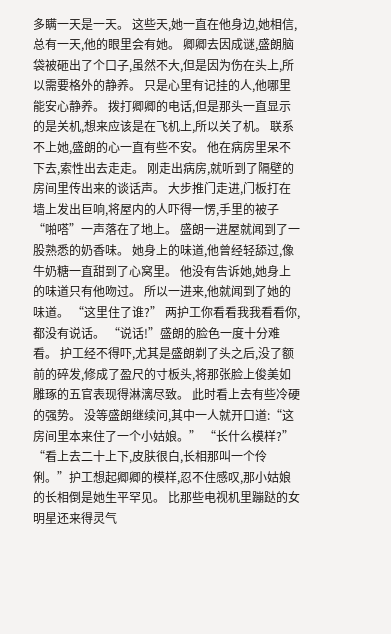多瞒一天是一天。 这些天,她一直在他身边,她相信,总有一天,他的眼里会有她。 卿卿去因成谜,盛朗脑袋被砸出了个口子,虽然不大,但是因为伤在头上,所以需要格外的静养。 只是心里有记挂的人,他哪里能安心静养。 拨打卿卿的电话,但是那头一直显示的是关机,想来应该是在飞机上,所以关了机。 联系不上她,盛朗的心一直有些不安。 他在病房里呆不下去,索性出去走走。 刚走出病房,就听到了隔壁的房间里传出来的谈话声。 大步推门走进,门板打在墙上发出巨响,将屋内的人吓得一愣,手里的被子“啪嗒”一声落在了地上。 盛朗一进屋就闻到了一股熟悉的奶香味。 她身上的味道,他曾经轻舔过,像牛奶糖一直甜到了心窝里。 他没有告诉她,她身上的味道只有他吻过。 所以一进来,他就闻到了她的味道。 “这里住了谁?” 两护工你看看我我看看你,都没有说话。 “说话!”盛朗的脸色一度十分难看。 护工经不得吓,尤其是盛朗剃了头之后,没了额前的碎发,修成了盈尺的寸板头,将那张脸上俊美如雕琢的五官表现得淋漓尽致。 此时看上去有些冷硬的强势。 没等盛朗继续问,其中一人就开口道:“这房间里本来住了一个小姑娘。” “长什么模样?” “看上去二十上下,皮肤很白,长相那叫一个伶俐。”护工想起卿卿的模样,忍不住感叹,那小姑娘的长相倒是她生平罕见。 比那些电视机里蹦跶的女明星还来得灵气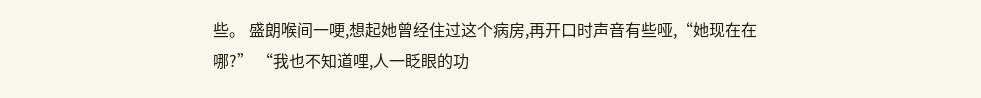些。 盛朗喉间一哽,想起她曾经住过这个病房,再开口时声音有些哑,“她现在在哪?” “我也不知道哩,人一眨眼的功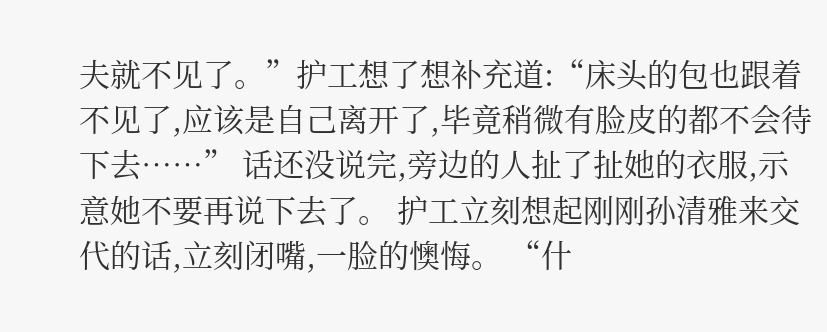夫就不见了。”护工想了想补充道:“床头的包也跟着不见了,应该是自己离开了,毕竟稍微有脸皮的都不会待下去……” 话还没说完,旁边的人扯了扯她的衣服,示意她不要再说下去了。 护工立刻想起刚刚孙清雅来交代的话,立刻闭嘴,一脸的懊悔。 “什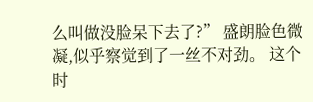么叫做没脸呆下去了?” 盛朗脸色微凝,似乎察觉到了一丝不对劲。 这个时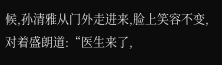候,孙清雅从门外走进来,脸上笑容不变,对着盛朗道:“医生来了,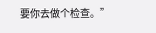要你去做个检查。”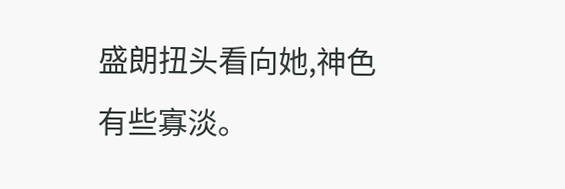盛朗扭头看向她,神色有些寡淡。